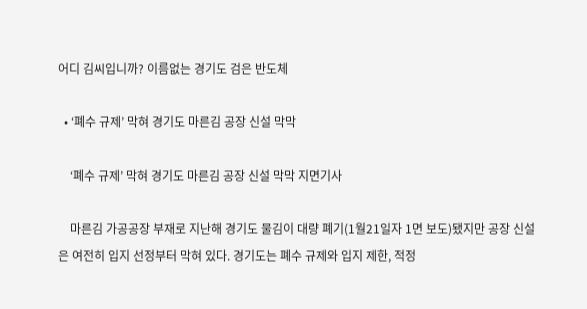어디 김씨입니까? 이름없는 경기도 검은 반도체

  • ‘폐수 규제’ 막혀 경기도 마른김 공장 신설 막막

    ‘폐수 규제’ 막혀 경기도 마른김 공장 신설 막막 지면기사

    마른김 가공공장 부재로 지난해 경기도 물김이 대량 폐기(1월21일자 1면 보도)됐지만 공장 신설은 여전히 입지 선정부터 막혀 있다. 경기도는 폐수 규제와 입지 제한, 적정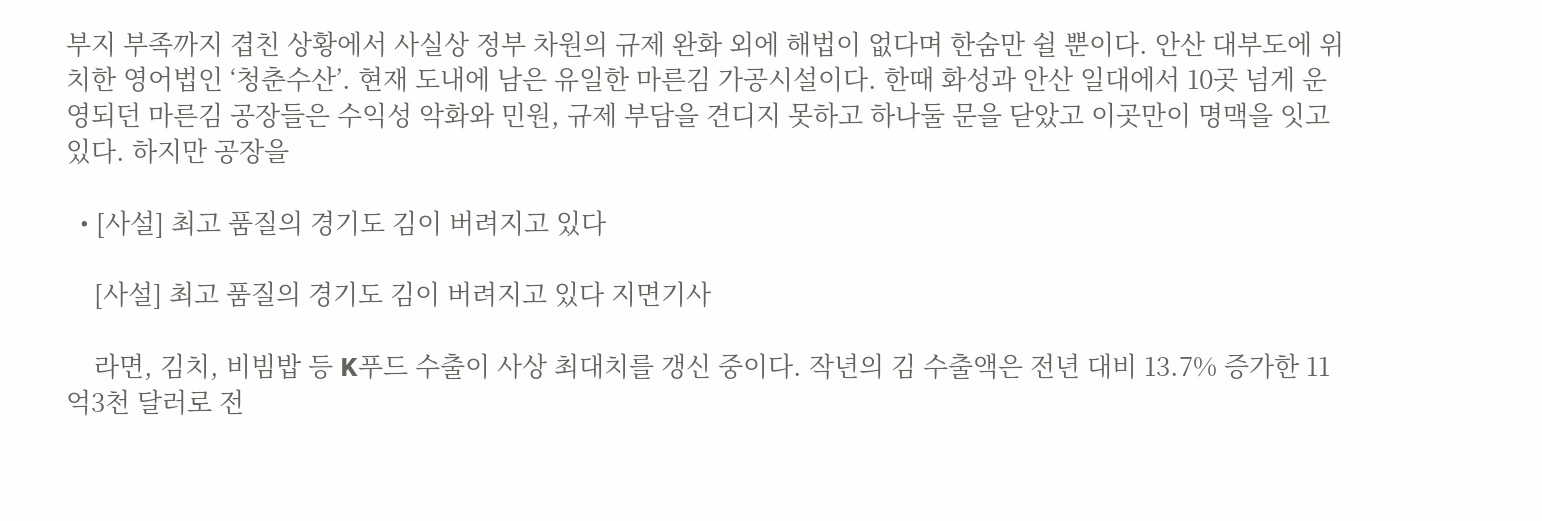부지 부족까지 겹친 상황에서 사실상 정부 차원의 규제 완화 외에 해법이 없다며 한숨만 쉴 뿐이다. 안산 대부도에 위치한 영어법인 ‘청춘수산’. 현재 도내에 남은 유일한 마른김 가공시설이다. 한때 화성과 안산 일대에서 10곳 넘게 운영되던 마른김 공장들은 수익성 악화와 민원, 규제 부담을 견디지 못하고 하나둘 문을 닫았고 이곳만이 명맥을 잇고 있다. 하지만 공장을

  • [사설] 최고 품질의 경기도 김이 버려지고 있다

    [사설] 최고 품질의 경기도 김이 버려지고 있다 지면기사

    라면, 김치, 비빔밥 등 K푸드 수출이 사상 최대치를 갱신 중이다. 작년의 김 수출액은 전년 대비 13.7% 증가한 11억3천 달러로 전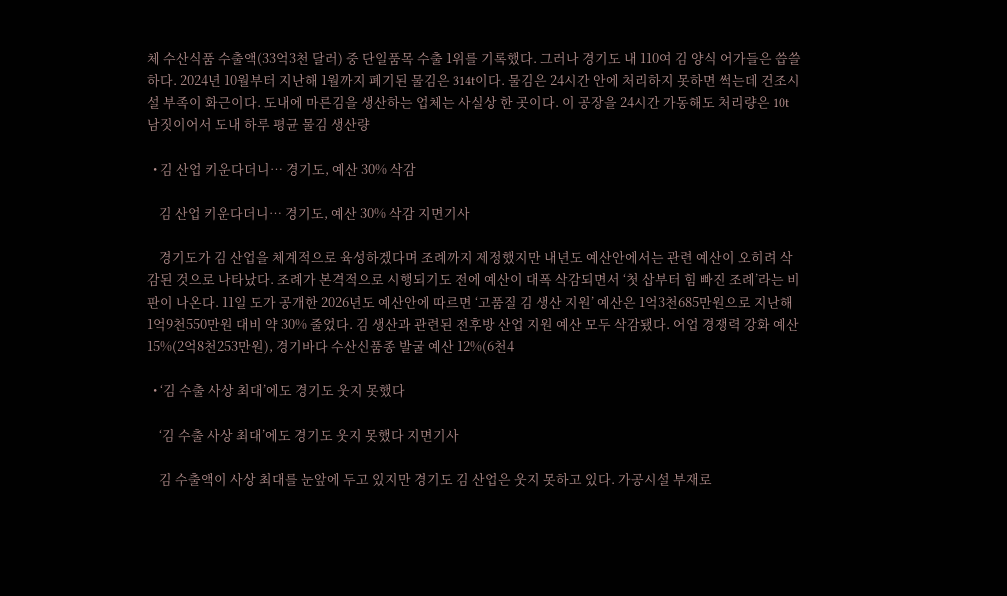체 수산식품 수출액(33억3천 달러) 중 단일품목 수출 1위를 기록했다. 그러나 경기도 내 110여 김 양식 어가들은 씁쓸하다. 2024년 10월부터 지난해 1월까지 폐기된 물김은 314t이다. 물김은 24시간 안에 처리하지 못하면 썩는데 건조시설 부족이 화근이다. 도내에 마른김을 생산하는 업체는 사실상 한 곳이다. 이 공장을 24시간 가동해도 처리량은 10t 남짓이어서 도내 하루 평균 물김 생산량

  • 김 산업 키운다더니… 경기도, 예산 30% 삭감

    김 산업 키운다더니… 경기도, 예산 30% 삭감 지면기사

    경기도가 김 산업을 체계적으로 육성하겠다며 조례까지 제정했지만 내년도 예산안에서는 관련 예산이 오히려 삭감된 것으로 나타났다. 조례가 본격적으로 시행되기도 전에 예산이 대폭 삭감되면서 ‘첫 삽부터 힘 빠진 조례’라는 비판이 나온다. 11일 도가 공개한 2026년도 예산안에 따르면 ‘고품질 김 생산 지원’ 예산은 1억3천685만원으로 지난해 1억9천550만원 대비 약 30% 줄었다. 김 생산과 관련된 전후방 산업 지원 예산 모두 삭감됐다. 어업 경쟁력 강화 예산 15%(2억8천253만원), 경기바다 수산신품종 발굴 예산 12%(6천4

  • ‘김 수출 사상 최대’에도 경기도 웃지 못했다

    ‘김 수출 사상 최대’에도 경기도 웃지 못했다 지면기사

    김 수출액이 사상 최대를 눈앞에 두고 있지만 경기도 김 산업은 웃지 못하고 있다. 가공시설 부재로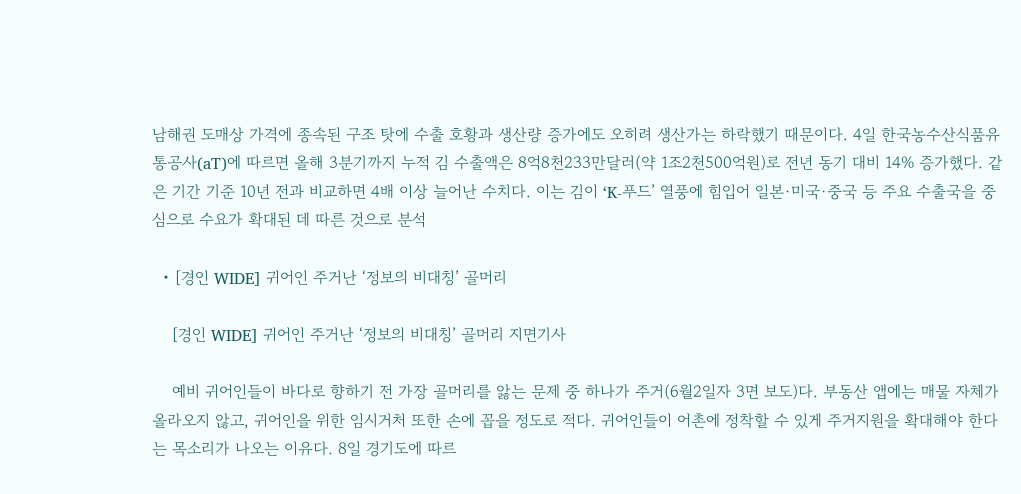남해권 도매상 가격에 종속된 구조 탓에 수출 호황과 생산량 증가에도 오히려 생산가는 하락했기 때문이다. 4일 한국농수산식품유통공사(aT)에 따르면 올해 3분기까지 누적 김 수출액은 8억8천233만달러(약 1조2천500억원)로 전년 동기 대비 14% 증가했다. 같은 기간 기준 10년 전과 비교하면 4배 이상 늘어난 수치다. 이는 김이 ‘K-푸드’ 열풍에 힘입어 일본·미국·중국 등 주요 수출국을 중심으로 수요가 확대된 데 따른 것으로 분석

  • [경인 WIDE] 귀어인 주거난 ‘정보의 비대칭’ 골머리

    [경인 WIDE] 귀어인 주거난 ‘정보의 비대칭’ 골머리 지면기사

    예비 귀어인들이 바다로 향하기 전 가장 골머리를 앓는 문제 중 하나가 주거(6월2일자 3면 보도)다. 부동산 앱에는 매물 자체가 올라오지 않고, 귀어인을 위한 임시거처 또한 손에 꼽을 정도로 적다. 귀어인들이 어촌에 정착할 수 있게 주거지원을 확대해야 한다는 목소리가 나오는 이유다. 8일 경기도에 따르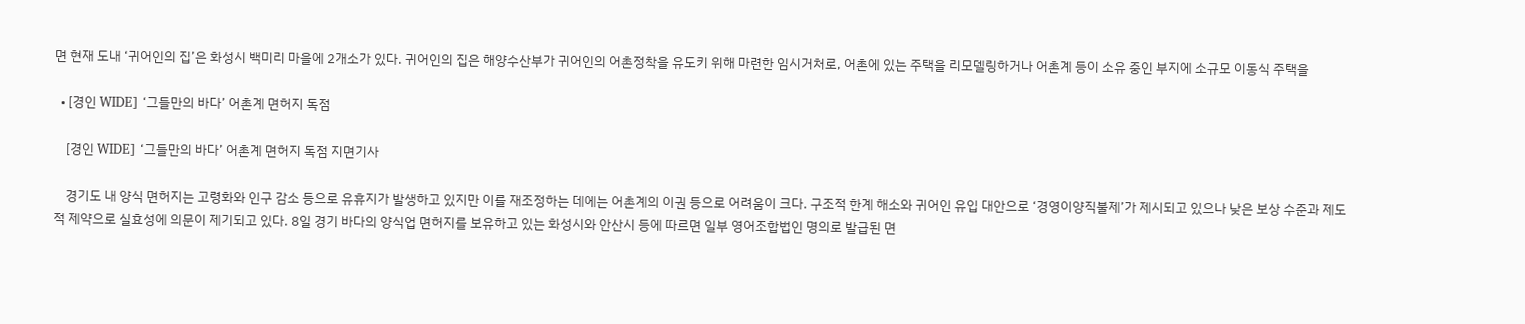면 현재 도내 ‘귀어인의 집’은 화성시 백미리 마을에 2개소가 있다. 귀어인의 집은 해양수산부가 귀어인의 어촌정착을 유도키 위해 마련한 임시거처로, 어촌에 있는 주택을 리모델링하거나 어촌계 등이 소유 중인 부지에 소규모 이동식 주택을

  • [경인 WIDE] ‘그들만의 바다’ 어촌계 면허지 독점

    [경인 WIDE] ‘그들만의 바다’ 어촌계 면허지 독점 지면기사

    경기도 내 양식 면허지는 고령화와 인구 감소 등으로 유휴지가 발생하고 있지만 이를 재조정하는 데에는 어촌계의 이권 등으로 어려움이 크다. 구조적 한계 해소와 귀어인 유입 대안으로 ‘경영이양직불제’가 제시되고 있으나 낮은 보상 수준과 제도적 제약으로 실효성에 의문이 제기되고 있다. 8일 경기 바다의 양식업 면허지를 보유하고 있는 화성시와 안산시 등에 따르면 일부 영어조합법인 명의로 발급된 면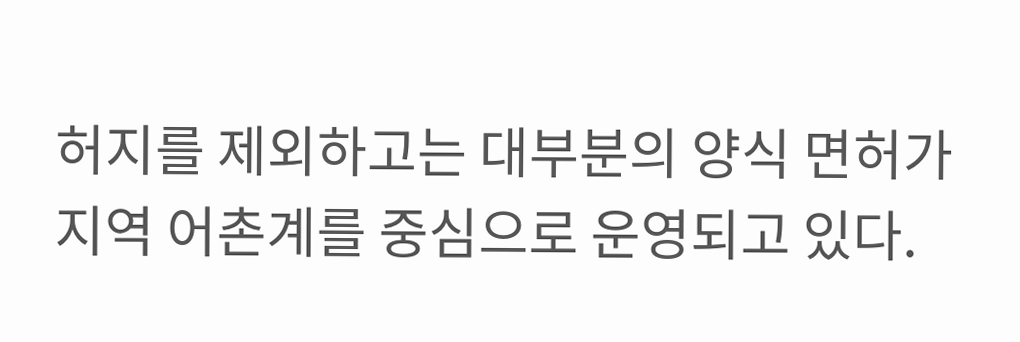허지를 제외하고는 대부분의 양식 면허가 지역 어촌계를 중심으로 운영되고 있다.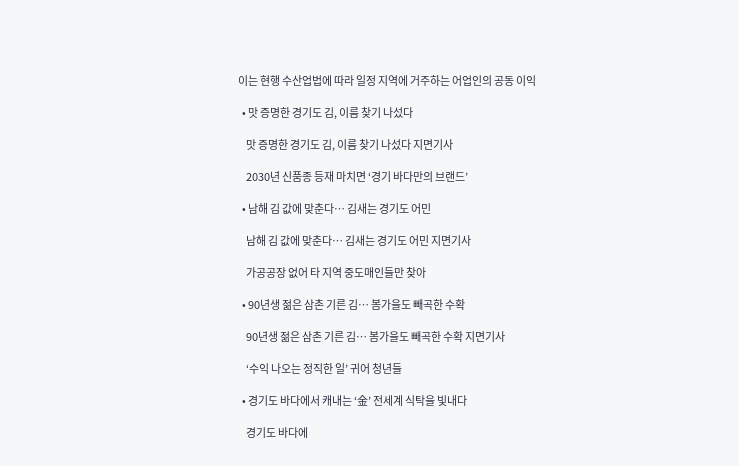이는 현행 수산업법에 따라 일정 지역에 거주하는 어업인의 공동 이익

  • 맛 증명한 경기도 김, 이름 찾기 나섰다

    맛 증명한 경기도 김, 이름 찾기 나섰다 지면기사

    2030년 신품종 등재 마치면 ‘경기 바다만의 브랜드’

  • 남해 김 값에 맞춘다… 김새는 경기도 어민

    남해 김 값에 맞춘다… 김새는 경기도 어민 지면기사

    가공공장 없어 타 지역 중도매인들만 찾아

  • 90년생 젊은 삼촌 기른 김… 봄가을도 빼곡한 수확

    90년생 젊은 삼촌 기른 김… 봄가을도 빼곡한 수확 지면기사

    ‘수익 나오는 정직한 일’ 귀어 청년들

  • 경기도 바다에서 캐내는 ‘金’ 전세계 식탁을 빛내다

    경기도 바다에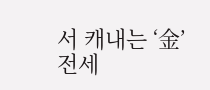서 캐내는 ‘金’ 전세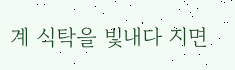계 식탁을 빛내다 지면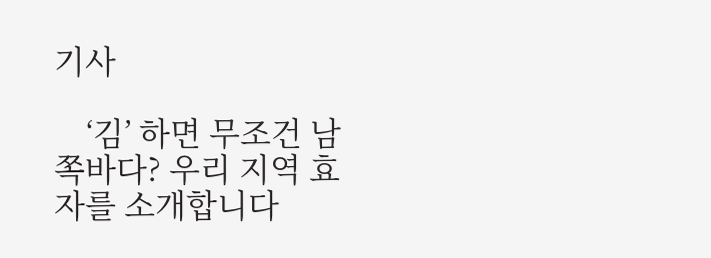기사

    ‘김’ 하면 무조건 남쪽바다? 우리 지역 효자를 소개합니다